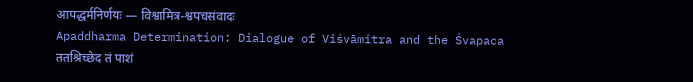आपद्धर्मनिर्णयः — विश्वामित्र-श्वपचसंवादः
Apaddharma Determination: Dialogue of Viśvāmitra and the Śvapaca
ततश्रिच्छेद तं पाशं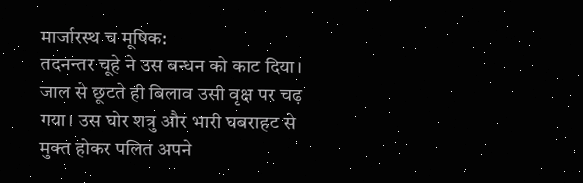मार्जारस्थ च मूषिक:
तदनन्तर चूहे ने उस बन्धन को काट दिया। जाल से छूटते ही बिलाव उसी वृक्ष पर चढ़ गया। उस घोर शत्रु और भारी घबराहट से मुक्त होकर पलित अपने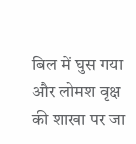बिल में घुस गया और लोमश वृक्ष की शाखा पर जा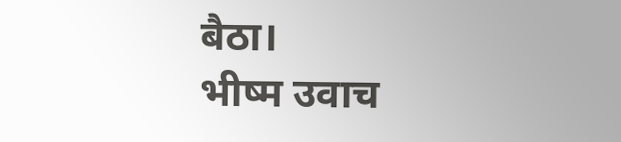बैठा।
भीष्म उवाच